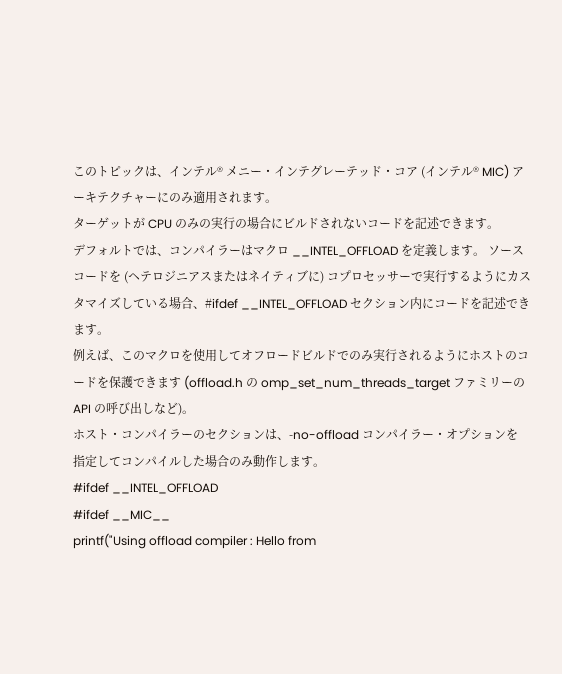このトピックは、インテル® メニー・インテグレーテッド・コア (インテル® MIC) アーキテクチャーにのみ適用されます。
ターゲットが CPU のみの実行の場合にビルドされないコードを記述できます。
デフォルトでは、コンパイラーはマクロ __INTEL_OFFLOAD を定義します。 ソースコードを (ヘテロジニアスまたはネイティブに) コプロセッサーで実行するようにカスタマイズしている場合、#ifdef __INTEL_OFFLOAD セクション内にコードを記述できます。
例えば、このマクロを使用してオフロードビルドでのみ実行されるようにホストのコードを保護できます (offload.h の omp_set_num_threads_target ファミリーの API の呼び出しなど)。
ホスト・コンパイラーのセクションは、-no-offload コンパイラー・オプションを指定してコンパイルした場合のみ動作します。
#ifdef __INTEL_OFFLOAD
#ifdef __MIC__
printf("Using offload compiler : Hello from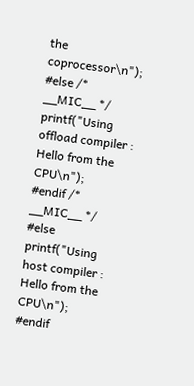the coprocessor\n");
#else /* __MIC__ */
printf("Using offload compiler : Hello from the CPU\n");
#endif /* __MIC__ */
#else
printf("Using host compiler : Hello from the CPU\n");
#endif